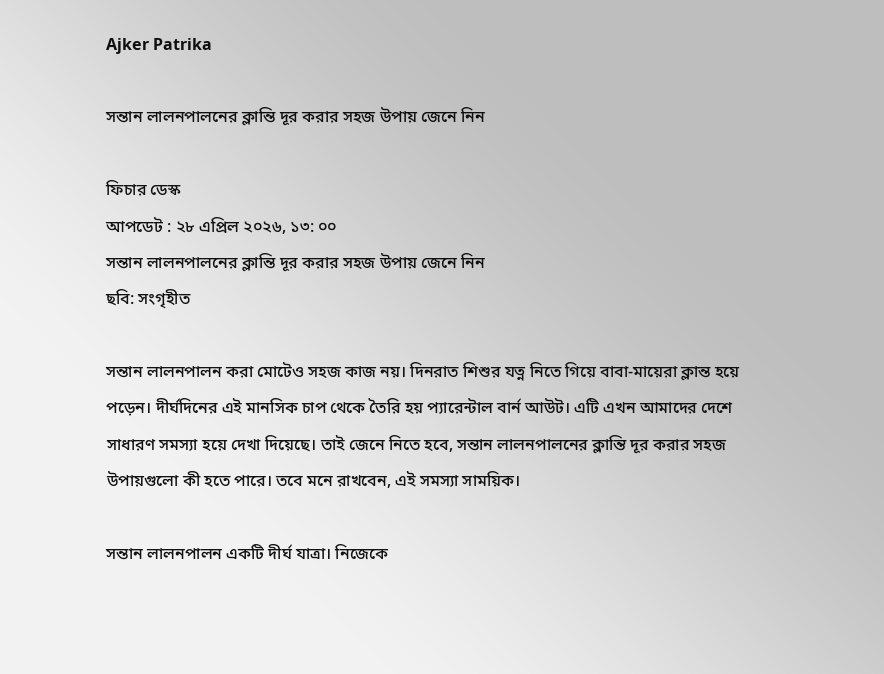Ajker Patrika

সন্তান লালনপালনের ক্লান্তি দূর করার সহজ উপায় জেনে নিন

ফিচার ডেস্ক
আপডেট : ২৮ এপ্রিল ২০২৬, ১৩: ০০
সন্তান লালনপালনের ক্লান্তি দূর করার সহজ উপায় জেনে নিন
ছবি: সংগৃহীত

সন্তান লালনপালন করা মোটেও সহজ কাজ নয়। দিনরাত শিশুর যত্ন নিতে গিয়ে বাবা-মায়েরা ক্লান্ত হয়ে পড়েন। দীর্ঘদিনের এই মানসিক চাপ থেকে তৈরি হয় প্যারেন্টাল বার্ন আউট। এটি এখন আমাদের দেশে সাধারণ সমস্যা হয়ে দেখা দিয়েছে। তাই জেনে নিতে হবে, সন্তান লালনপালনের ক্লান্তি দূর করার সহজ উপায়গুলো কী হতে পারে। তবে মনে রাখবেন, এই সমস্যা সাময়িক।

সন্তান লালনপালন একটি দীর্ঘ যাত্রা। নিজেকে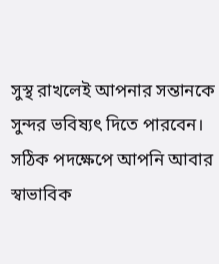সুস্থ রাখলেই আপনার সন্তানকে সুন্দর ভবিষ্যৎ দিতে পারবেন। সঠিক পদক্ষেপে আপনি আবার স্বাভাবিক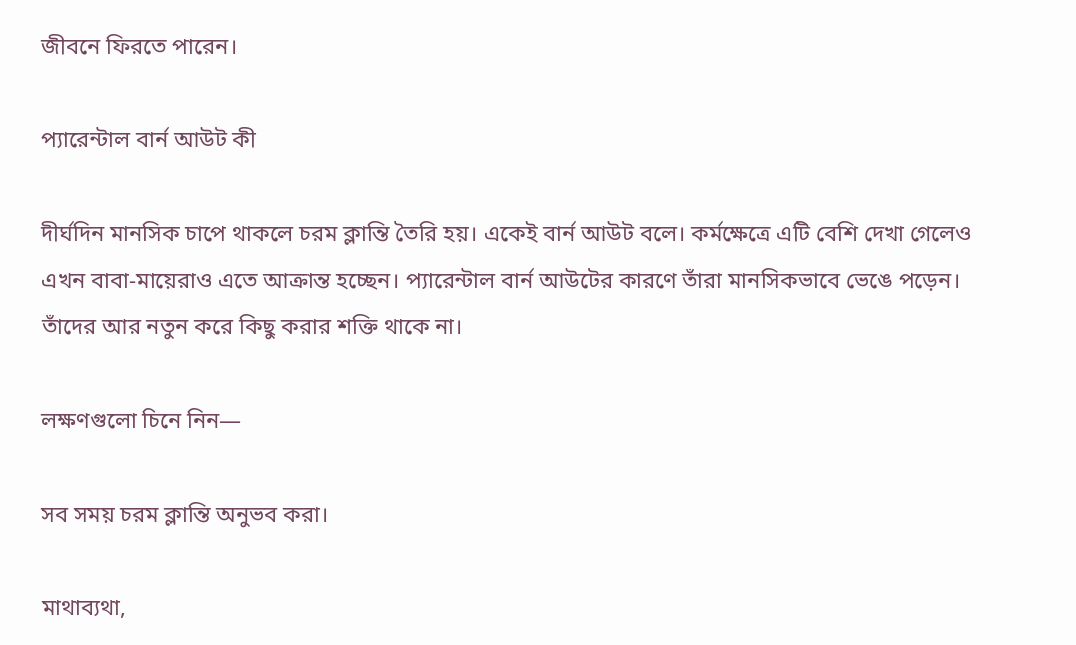জীবনে ফিরতে পারেন।

প্যারেন্টাল বার্ন আউট কী

দীর্ঘদিন মানসিক চাপে থাকলে চরম ক্লান্তি তৈরি হয়। একেই বার্ন আউট বলে। কর্মক্ষেত্রে এটি বেশি দেখা গেলেও এখন বাবা-মায়েরাও এতে আক্রান্ত হচ্ছেন। প্যারেন্টাল বার্ন আউটের কারণে তাঁরা মানসিকভাবে ভেঙে পড়েন। তাঁদের আর নতুন করে কিছু করার শক্তি থাকে না।

লক্ষণগুলো চিনে নিন—

সব সময় চরম ক্লান্তি অনুভব করা।

মাথাব্যথা,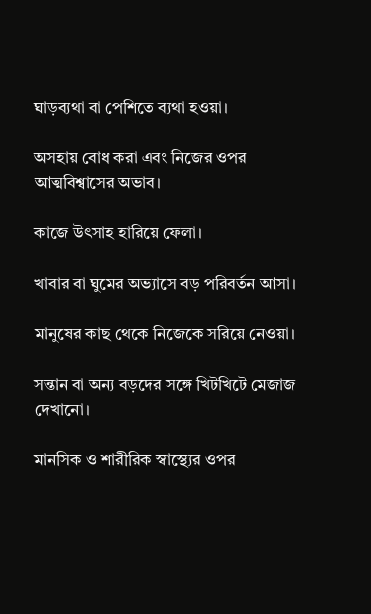ঘাড়ব্যথা বা পেশিতে ব্যথা হওয়া।

অসহায় বোধ করা এবং নিজের ওপর আত্মবিশ্বাসের অভাব।

কাজে উৎসাহ হারিয়ে ফেলা।

খাবার বা ঘুমের অভ্যাসে বড় পরিবর্তন আসা।

মানুষের কাছ থেকে নিজেকে সরিয়ে নেওয়া।

সন্তান বা অন্য বড়দের সঙ্গে খিটখিটে মেজাজ দেখানো।

মানসিক ও শারীরিক স্বাস্থ্যের ওপর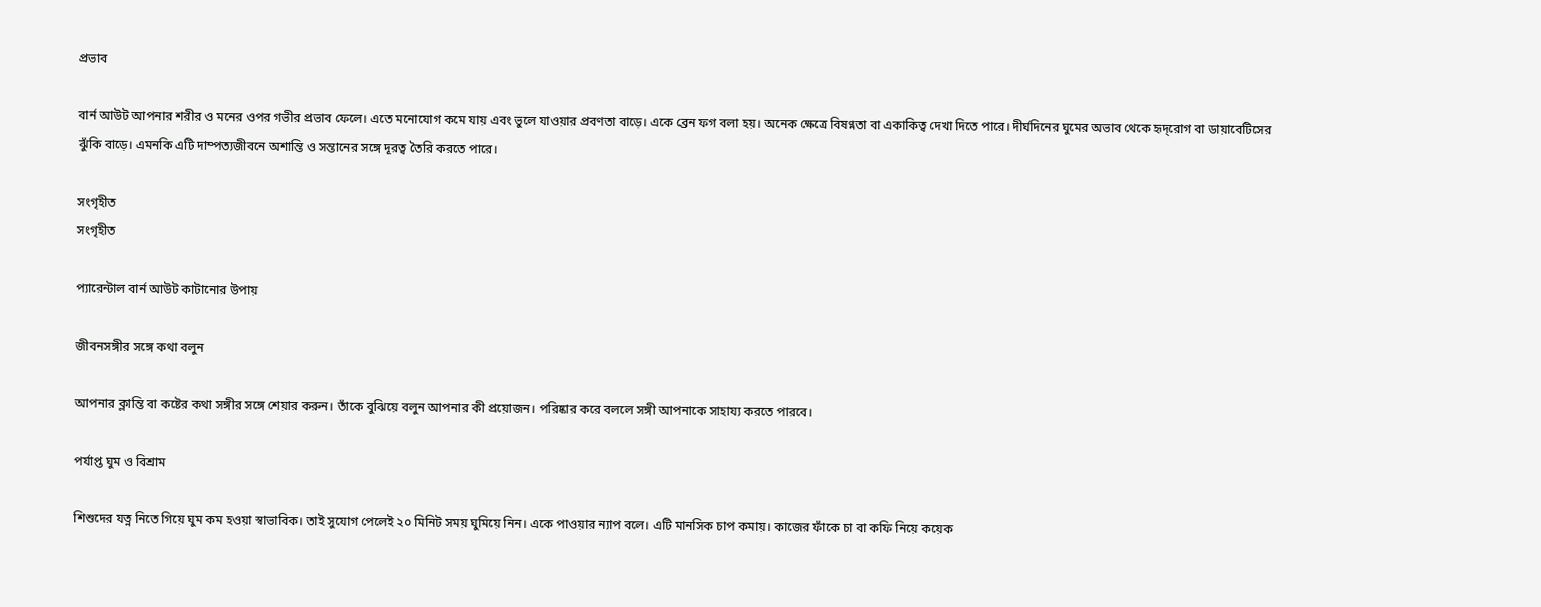প্রভাব

বার্ন আউট আপনার শরীর ও মনের ওপর গভীর প্রভাব ফেলে। এতে মনোযোগ কমে যায় এবং ভুলে যাওয়ার প্রবণতা বাড়ে। একে ব্রেন ফগ বলা হয়। অনেক ক্ষেত্রে বিষণ্নতা বা একাকিত্ব দেখা দিতে পারে। দীর্ঘদিনের ঘুমের অভাব থেকে হৃদ্‌রোগ বা ডায়াবেটিসের ঝুঁকি বাড়ে। এমনকি এটি দাম্পত্যজীবনে অশান্তি ও সন্তানের সঙ্গে দূরত্ব তৈরি করতে পারে।

সংগৃহীত
সংগৃহীত

প্যারেন্টাল বার্ন আউট কাটানোর উপায়

জীবনসঙ্গীর সঙ্গে কথা বলুন

আপনার ক্লান্তি বা কষ্টের কথা সঙ্গীর সঙ্গে শেয়ার করুন। তাঁকে বুঝিয়ে বলুন আপনার কী প্রয়োজন। পরিষ্কার করে বললে সঙ্গী আপনাকে সাহায্য করতে পারবে।

পর্যাপ্ত ঘুম ও বিশ্রাম

শিশুদের যত্ন নিতে গিয়ে ঘুম কম হওয়া স্বাভাবিক। তাই সুযোগ পেলেই ২০ মিনিট সময় ঘুমিয়ে নিন। একে পাওয়ার ন্যাপ বলে। এটি মানসিক চাপ কমায়। কাজের ফাঁকে চা বা কফি নিয়ে কয়েক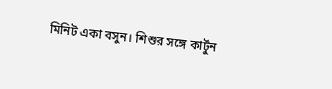মিনিট একা বসুন। শিশুর সঙ্গে কার্টুন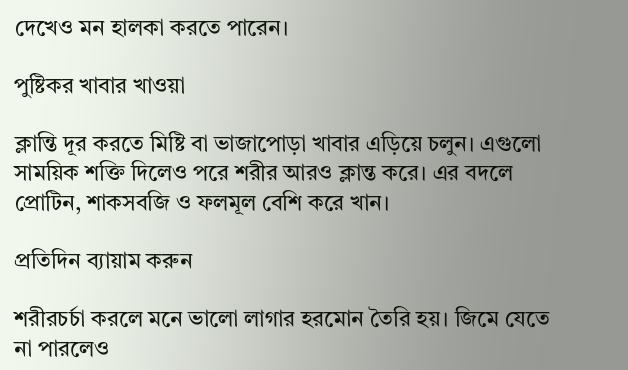দেখেও মন হালকা করতে পারেন।

পুষ্টিকর খাবার খাওয়া

ক্লান্তি দূর করতে মিষ্টি বা ভাজাপোড়া খাবার এড়িয়ে চলুন। এগুলো সাময়িক শক্তি দিলেও পরে শরীর আরও ক্লান্ত করে। এর বদলে প্রোটিন, শাকসবজি ও ফলমূল বেশি করে খান।

প্রতিদিন ব্যায়াম করুন

শরীরচর্চা করলে মনে ভালো লাগার হরমোন তৈরি হয়। জিমে যেতে না পারলেও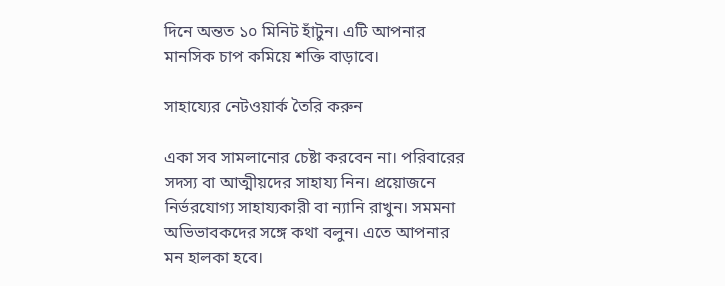দিনে অন্তত ১০ মিনিট হাঁটুন। এটি আপনার মানসিক চাপ কমিয়ে শক্তি বাড়াবে।

সাহায্যের নেটওয়ার্ক তৈরি করুন

একা সব সামলানোর চেষ্টা করবেন না। পরিবারের সদস্য বা আত্মীয়দের সাহায্য নিন। প্রয়োজনে নির্ভরযোগ্য সাহায্যকারী বা ন্যানি রাখুন। সমমনা অভিভাবকদের সঙ্গে কথা বলুন। এতে আপনার মন হালকা হবে।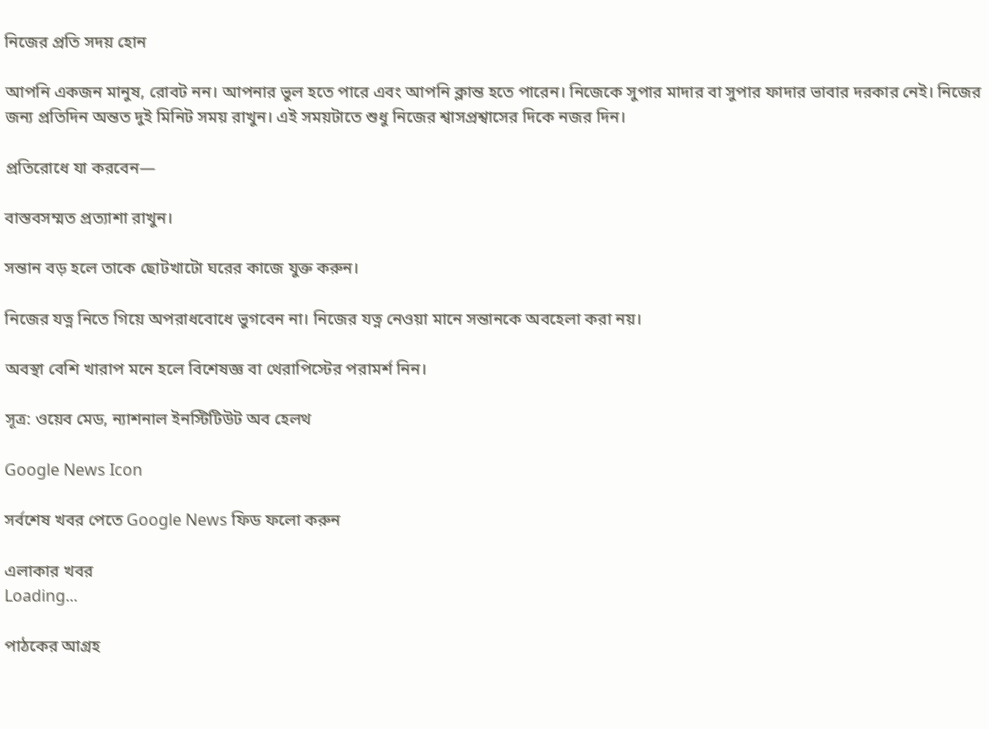নিজের প্রতি সদয় হোন

আপনি একজন মানুষ, রোবট নন। আপনার ভুল হতে পারে এবং আপনি ক্লান্ত হতে পারেন। নিজেকে সুপার মাদার বা সুপার ফাদার ভাবার দরকার নেই। নিজের জন্য প্রতিদিন অন্তত দুই মিনিট সময় রাখুন। এই সময়টাতে শুধু নিজের শ্বাসপ্রশ্বাসের দিকে নজর দিন।

প্রতিরোধে যা করবেন—

বাস্তবসম্মত প্রত্যাশা রাখুন।

সন্তান বড় হলে তাকে ছোটখাটো ঘরের কাজে যুক্ত করুন।

নিজের যত্ন নিতে গিয়ে অপরাধবোধে ভুগবেন না। নিজের যত্ন নেওয়া মানে সন্তানকে অবহেলা করা নয়।

অবস্থা বেশি খারাপ মনে হলে বিশেষজ্ঞ বা থেরাপিস্টের পরামর্শ নিন।

সূত্র: ওয়েব মেড, ন্যাশনাল ইনস্টিটিউট অব হেলথ

Google News Icon

সর্বশেষ খবর পেতে Google News ফিড ফলো করুন

এলাকার খবর
Loading...

পাঠকের আগ্রহ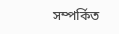সম্পর্কিত